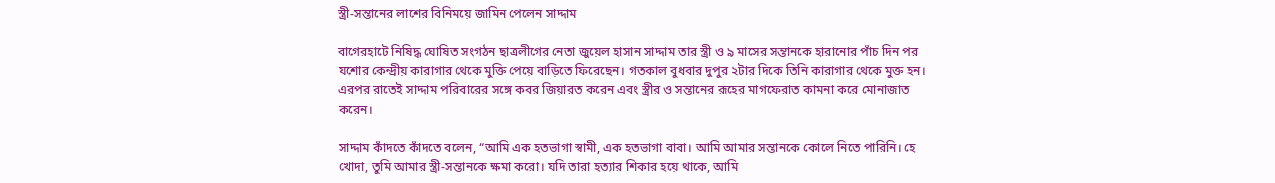স্ত্রী-সন্তানের লাশের বিনিময়ে জামিন পেলেন সাদ্দাম

বাগেরহাটে নিষিদ্ধ ঘোষিত সংগঠন ছাত্রলীগের নেতা জুয়েল হাসান সাদ্দাম তার স্ত্রী ও ৯ মাসের সন্তানকে হারানোর পাঁচ দিন পর যশোর কেন্দ্রীয় কারাগার থেকে মুক্তি পেয়ে বাড়িতে ফিরেছেন। গতকাল বুধবার দুপুর ২টার দিকে তিনি কারাগার থেকে মুক্ত হন। এরপর রাতেই সাদ্দাম পরিবারের সঙ্গে কবর জিয়ারত করেন এবং স্ত্রীর ও সন্তানের রূহের মাগফেরাত কামনা করে মোনাজাত করেন।

সাদ্দাম কাঁদতে কাঁদতে বলেন, “আমি এক হতভাগা স্বামী, এক হতভাগা বাবা। আমি আমার সন্তানকে কোলে নিতে পারিনি। হে খোদা, তুমি আমার স্ত্রী-সন্তানকে ক্ষমা করো। যদি তারা হত্যার শিকার হয়ে থাকে, আমি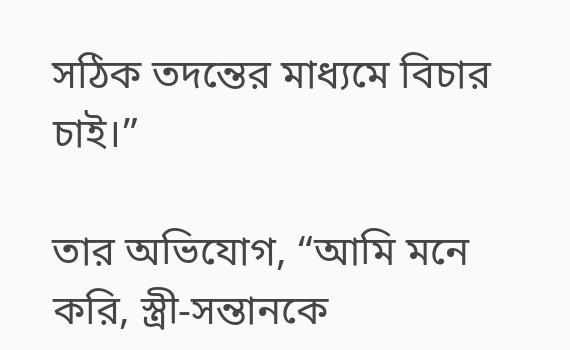সঠিক তদন্তের মাধ্যমে বিচার চাই।”

তার অভিযোগ, “আমি মনে করি, স্ত্রী-সন্তানকে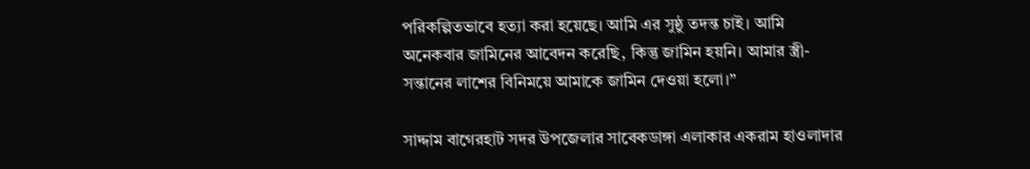পরিকল্পিতভাবে হত্যা করা হয়েছে। আমি এর সুষ্ঠু তদন্ত চাই। আমি অনেকবার জামিনের আবেদন করেছি, কিন্তু জামিন হয়নি। আমার স্ত্রী-সন্তানের লাশের বিনিময়ে আমাকে জামিন দেওয়া হলো।”

সাদ্দাম বাগেরহাট সদর উপজেলার সাবেকডাঙ্গা এলাকার একরাম হাওলাদার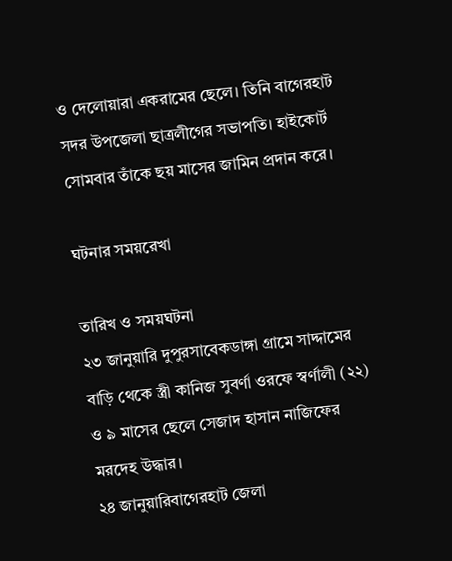ও দেলোয়ারা একরামের ছেলে। তিনি বাগেরহাট সদর উপজেলা ছাত্রলীগের সভাপতি। হাইকোর্ট সোমবার তাঁকে ছয় মাসের জামিন প্রদান করে।

ঘটনার সময়রেখা

তারিখ ও সময়ঘটনা
২৩ জানুয়ারি দুপুরসাবেকডাঙ্গা গ্রামে সাদ্দামের বাড়ি থেকে স্ত্রী কানিজ সুবর্ণা ওরফে স্বর্ণালী (২২) ও ৯ মাসের ছেলে সেজাদ হাসান নাজিফের মরদেহ উদ্ধার।
২৪ জানুয়ারিবাগেরহাট জেলা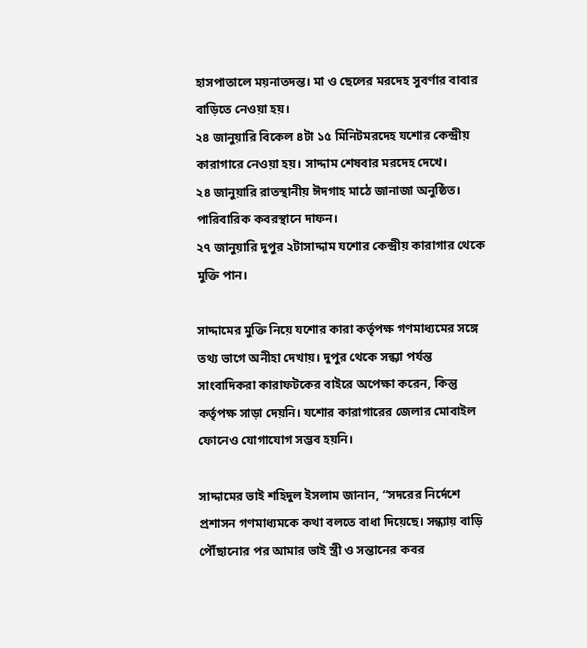হাসপাতালে ময়নাতদন্ত। মা ও ছেলের মরদেহ সুবর্ণার বাবার বাড়িতে নেওয়া হয়।
২৪ জানুয়ারি বিকেল ৪টা ১৫ মিনিটমরদেহ যশোর কেন্দ্রীয় কারাগারে নেওয়া হয়। সাদ্দাম শেষবার মরদেহ দেখে।
২৪ জানুয়ারি রাতস্থানীয় ঈদগাহ মাঠে জানাজা অনুষ্ঠিত। পারিবারিক কবরস্থানে দাফন।
২৭ জানুয়ারি দুপুর ২টাসাদ্দাম যশোর কেন্দ্রীয় কারাগার থেকে মুক্তি পান।

সাদ্দামের মুক্তি নিয়ে যশোর কারা কর্তৃপক্ষ গণমাধ্যমের সঙ্গে তথ্য ভাগে অনীহা দেখায়। দুপুর থেকে সন্ধ্যা পর্যন্ত সাংবাদিকরা কারাফটকের বাইরে অপেক্ষা করেন, কিন্তু কর্তৃপক্ষ সাড়া দেয়নি। যশোর কারাগারের জেলার মোবাইল ফোনেও যোগাযোগ সম্ভব হয়নি।

সাদ্দামের ভাই শহিদুল ইসলাম জানান, “সদরের নির্দেশে প্রশাসন গণমাধ্যমকে কথা বলতে বাধা দিয়েছে। সন্ধ্যায় বাড়ি পৌঁছানোর পর আমার ভাই স্ত্রী ও সন্তানের কবর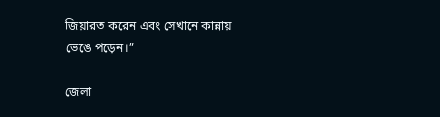জিয়ারত করেন এবং সেখানে কান্নায় ভেঙে পড়েন।”

জেলা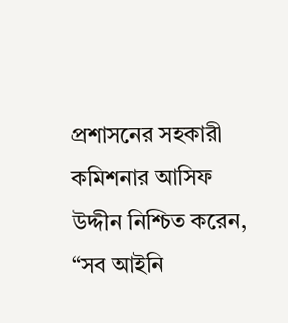প্রশাসনের সহকারী কমিশনার আসিফ উদ্দীন নিশ্চিত করেন, “সব আইনি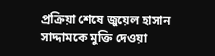প্রক্রিয়া শেষে জুয়েল হাসান সাদ্দামকে মুক্তি দেওয়া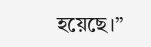হয়েছে।”